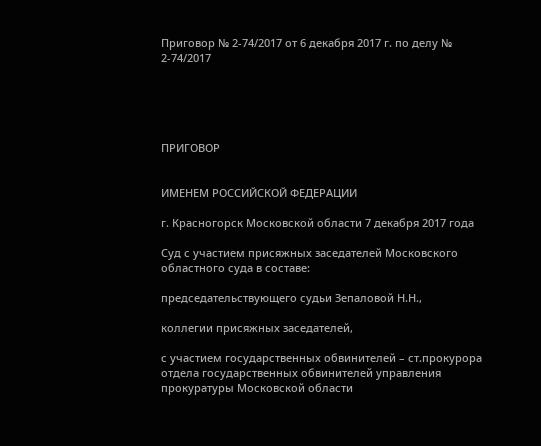Приговор № 2-74/2017 от 6 декабря 2017 г. по делу № 2-74/2017





ПРИГОВОР


ИМЕНЕМ РОССИЙСКОЙ ФЕДЕРАЦИИ

г. Красногорск Московской области 7 декабря 2017 года

Суд с участием присяжных заседателей Московского областного суда в составе:

председательствующего судьи Зепаловой Н.Н.,

коллегии присяжных заседателей,

с участием государственных обвинителей – ст.прокурора отдела государственных обвинителей управления прокуратуры Московской области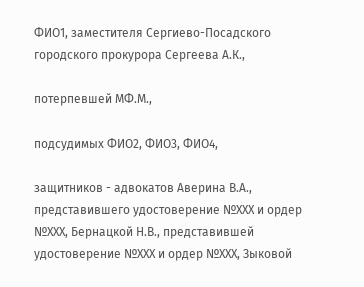ФИО1, заместителя Сергиево-Посадского городского прокурора Сергеева А.К.,

потерпевшей МФ.М.,

подсудимых ФИО2, ФИО3, ФИО4,

защитников - адвокатов Аверина В.А., представившего удостоверение №ХХХ и ордер №ХХХ, Бернацкой Н.В., представившей удостоверение №ХХХ и ордер №ХХХ, Зыковой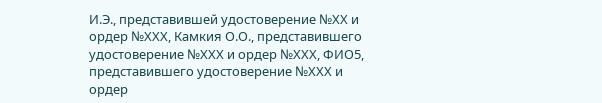И.Э., представившей удостоверение №ХХ и ордер №ХХХ, Камкия О.О., представившего удостоверение №ХХХ и ордер №ХХХ, ФИО5, представившего удостоверение №ХХХ и ордер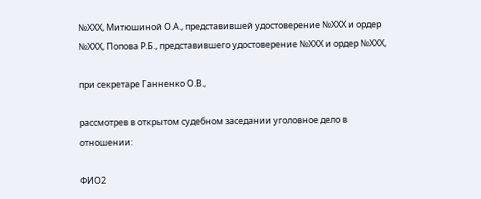№ХХХ, Митюшиной О.А., представившей удостоверение №ХХХ и ордер №ХХХ, Попова Р.Б., представившего удостоверение №ХХХ и ордер №ХХХ,

при секретаре Ганненко О.В.,

рассмотрев в открытом судебном заседании уголовное дело в отношении:

ФИО2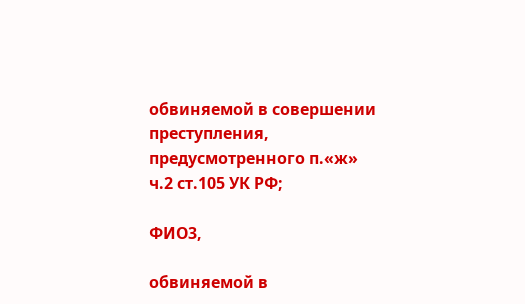обвиняемой в совершении преступления, предусмотренного п.«ж» ч.2 ст.105 УК РФ;

ФИО3,

обвиняемой в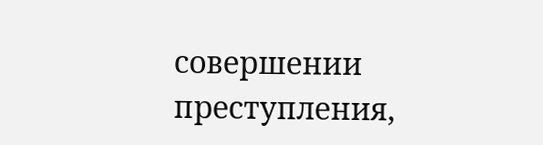совершении преступления,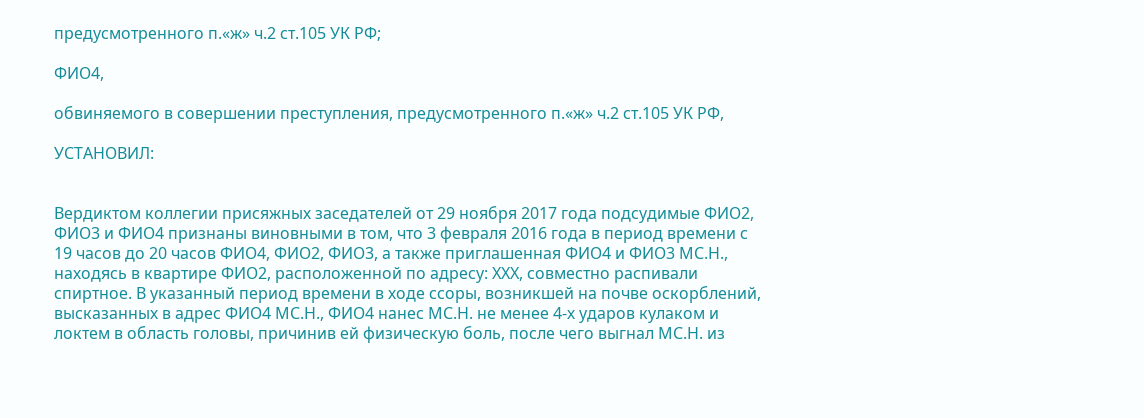предусмотренного п.«ж» ч.2 ст.105 УК РФ;

ФИО4,

обвиняемого в совершении преступления, предусмотренного п.«ж» ч.2 ст.105 УК РФ,

УСТАНОВИЛ:


Вердиктом коллегии присяжных заседателей от 29 ноября 2017 года подсудимые ФИО2, ФИО3 и ФИО4 признаны виновными в том, что 3 февраля 2016 года в период времени с 19 часов до 20 часов ФИО4, ФИО2, ФИО3, а также приглашенная ФИО4 и ФИО3 МС.Н., находясь в квартире ФИО2, расположенной по адресу: ХХХ, совместно распивали спиртное. В указанный период времени в ходе ссоры, возникшей на почве оскорблений, высказанных в адрес ФИО4 МС.Н., ФИО4 нанес МС.Н. не менее 4-х ударов кулаком и локтем в область головы, причинив ей физическую боль, после чего выгнал МС.Н. из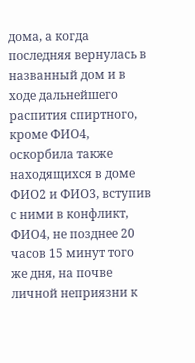дома, а когда последняя вернулась в названный дом и в ходе дальнейшего распития спиртного, кроме ФИО4, оскорбила также находящихся в доме ФИО2 и ФИО3, вступив с ними в конфликт, ФИО4, не позднее 20 часов 15 минут того же дня, на почве личной неприязни к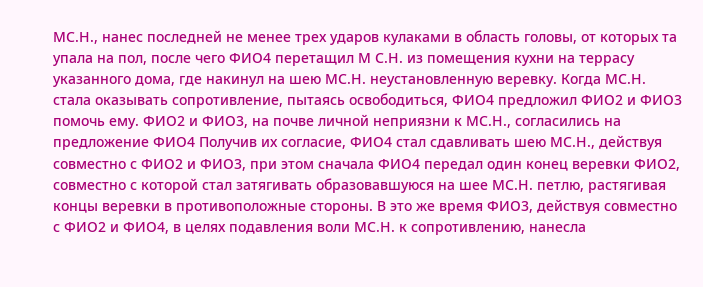МС.Н., нанес последней не менее трех ударов кулаками в область головы, от которых та упала на пол, после чего ФИО4 перетащил М С.Н. из помещения кухни на террасу указанного дома, где накинул на шею МС.Н. неустановленную веревку. Когда МС.Н. стала оказывать сопротивление, пытаясь освободиться, ФИО4 предложил ФИО2 и ФИО3 помочь ему. ФИО2 и ФИО3, на почве личной неприязни к МС.Н., согласились на предложение ФИО4 Получив их согласие, ФИО4 стал сдавливать шею МС.Н., действуя совместно с ФИО2 и ФИО3, при этом сначала ФИО4 передал один конец веревки ФИО2, совместно с которой стал затягивать образовавшуюся на шее МС.Н. петлю, растягивая концы веревки в противоположные стороны. В это же время ФИО3, действуя совместно с ФИО2 и ФИО4, в целях подавления воли МС.Н. к сопротивлению, нанесла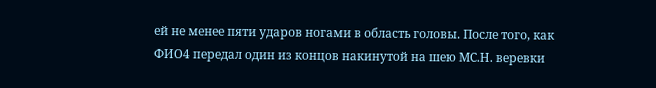ей не менее пяти ударов ногами в область головы. После того, как ФИО4 передал один из концов накинутой на шею МС.Н. веревки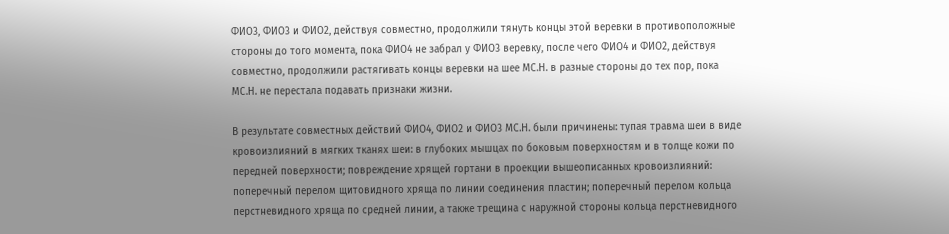ФИО3, ФИО3 и ФИО2, действуя совместно, продолжили тянуть концы этой веревки в противоположные стороны до того момента, пока ФИО4 не забрал у ФИО3 веревку, после чего ФИО4 и ФИО2, действуя совместно, продолжили растягивать концы веревки на шее МС.Н. в разные стороны до тех пор, пока МС.Н. не перестала подавать признаки жизни.

В результате совместных действий ФИО4, ФИО2 и ФИО3 МС.Н. были причинены: тупая травма шеи в виде кровоизлияний в мягких тканях шеи: в глубоких мышцах по боковым поверхностям и в толще кожи по передней поверхности; повреждение хрящей гортани в проекции вышеописанных кровоизлияний: поперечный перелом щитовидного хряща по линии соединения пластин; поперечный перелом кольца перстневидного хряща по средней линии, а также трещина с наружной стороны кольца перстневидного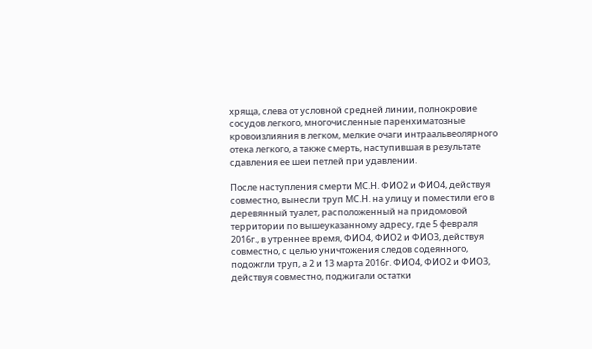хряща, слева от условной средней линии, полнокровие сосудов легкого, многочисленные паренхиматозные кровоизлияния в легком, мелкие очаги интраальвеолярного отека легкого, а также смерть, наступившая в результате сдавления ее шеи петлей при удавлении.

После наступления смерти МС.Н. ФИО2 и ФИО4, действуя совместно, вынесли труп МС.Н. на улицу и поместили его в деревянный туалет, расположенный на придомовой территории по вышеуказанному адресу, где 5 февраля 2016г., в утреннее время, ФИО4, ФИО2 и ФИО3, действуя совместно, с целью уничтожения следов содеянного, подожгли труп, а 2 и 13 марта 2016г. ФИО4, ФИО2 и ФИО3, действуя совместно, поджигали остатки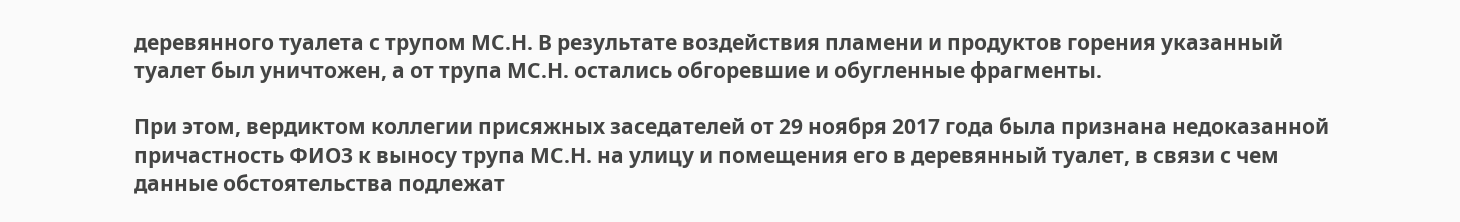деревянного туалета с трупом МС.Н. В результате воздействия пламени и продуктов горения указанный туалет был уничтожен, а от трупа МС.Н. остались обгоревшие и обугленные фрагменты.

При этом, вердиктом коллегии присяжных заседателей от 29 ноября 2017 года была признана недоказанной причастность ФИО3 к выносу трупа МС.Н. на улицу и помещения его в деревянный туалет, в связи с чем данные обстоятельства подлежат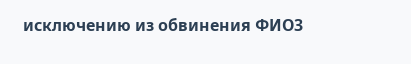исключению из обвинения ФИО3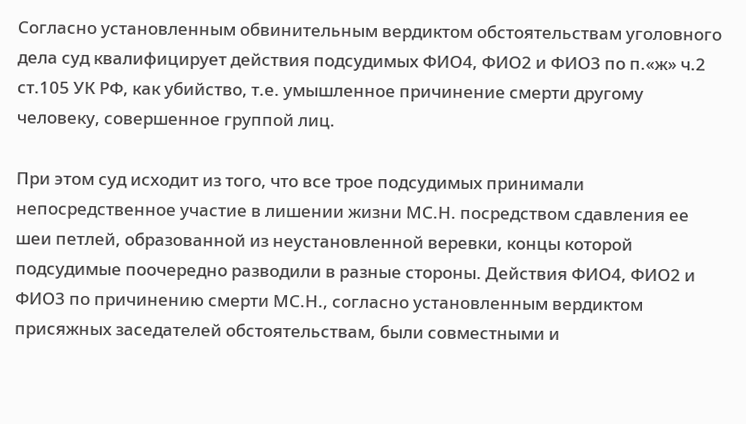Согласно установленным обвинительным вердиктом обстоятельствам уголовного дела суд квалифицирует действия подсудимых ФИО4, ФИО2 и ФИО3 по п.«ж» ч.2 ст.105 УК РФ, как убийство, т.е. умышленное причинение смерти другому человеку, совершенное группой лиц.

При этом суд исходит из того, что все трое подсудимых принимали непосредственное участие в лишении жизни МС.Н. посредством сдавления ее шеи петлей, образованной из неустановленной веревки, концы которой подсудимые поочередно разводили в разные стороны. Действия ФИО4, ФИО2 и ФИО3 по причинению смерти МС.Н., согласно установленным вердиктом присяжных заседателей обстоятельствам, были совместными и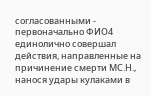согласованными - первоначально ФИО4 единолично совершал действия, направленные на причинение смерти МС.Н., нанося удары кулаками в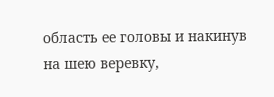область ее головы и накинув на шею веревку,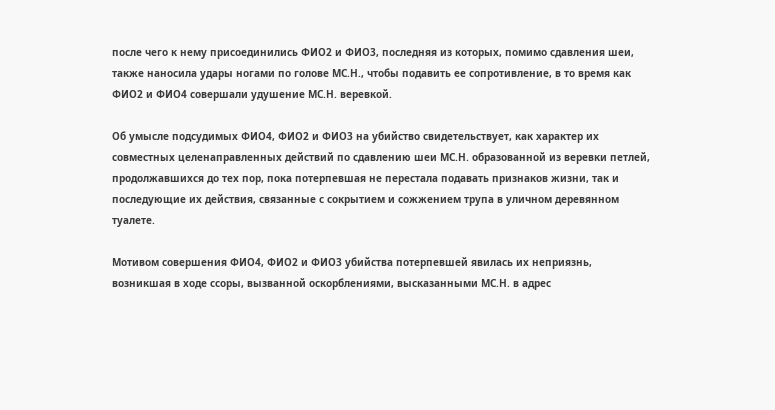после чего к нему присоединились ФИО2 и ФИО3, последняя из которых, помимо сдавления шеи, также наносила удары ногами по голове МС.Н., чтобы подавить ее сопротивление, в то время как ФИО2 и ФИО4 совершали удушение МС.Н. веревкой.

Об умысле подсудимых ФИО4, ФИО2 и ФИО3 на убийство свидетельствует, как характер их совместных целенаправленных действий по сдавлению шеи МС.Н. образованной из веревки петлей, продолжавшихся до тех пор, пока потерпевшая не перестала подавать признаков жизни, так и последующие их действия, связанные с сокрытием и сожжением трупа в уличном деревянном туалете.

Мотивом совершения ФИО4, ФИО2 и ФИО3 убийства потерпевшей явилась их неприязнь, возникшая в ходе ссоры, вызванной оскорблениями, высказанными МС.Н. в адрес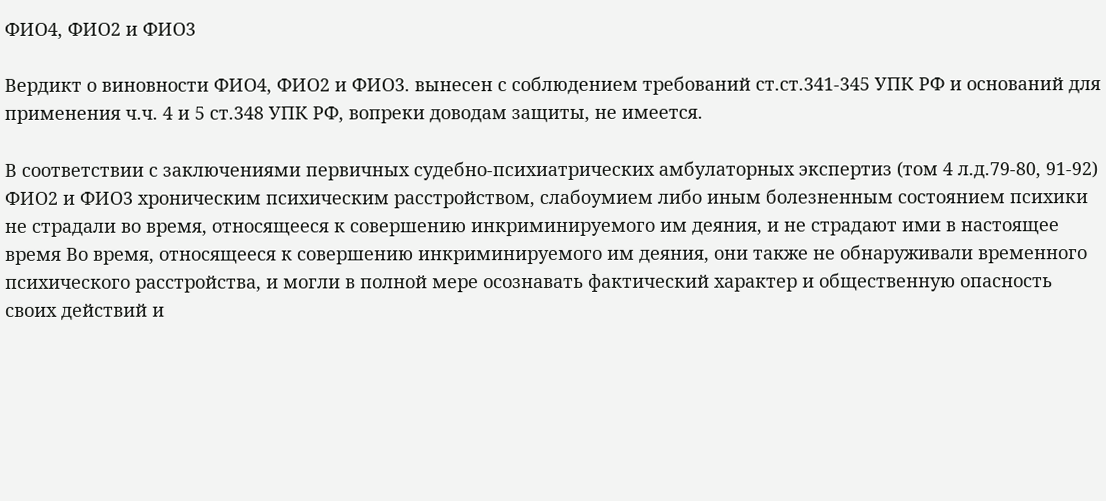ФИО4, ФИО2 и ФИО3

Вердикт о виновности ФИО4, ФИО2 и ФИО3. вынесен с соблюдением требований ст.ст.341-345 УПК РФ и оснований для применения ч.ч. 4 и 5 ст.348 УПК РФ, вопреки доводам защиты, не имеется.

В соответствии с заключениями первичных судебно-психиатрических амбулаторных экспертиз (том 4 л.д.79-80, 91-92) ФИО2 и ФИО3 хроническим психическим расстройством, слабоумием либо иным болезненным состоянием психики не страдали во время, относящееся к совершению инкриминируемого им деяния, и не страдают ими в настоящее время Во время, относящееся к совершению инкриминируемого им деяния, они также не обнаруживали временного психического расстройства, и могли в полной мере осознавать фактический характер и общественную опасность своих действий и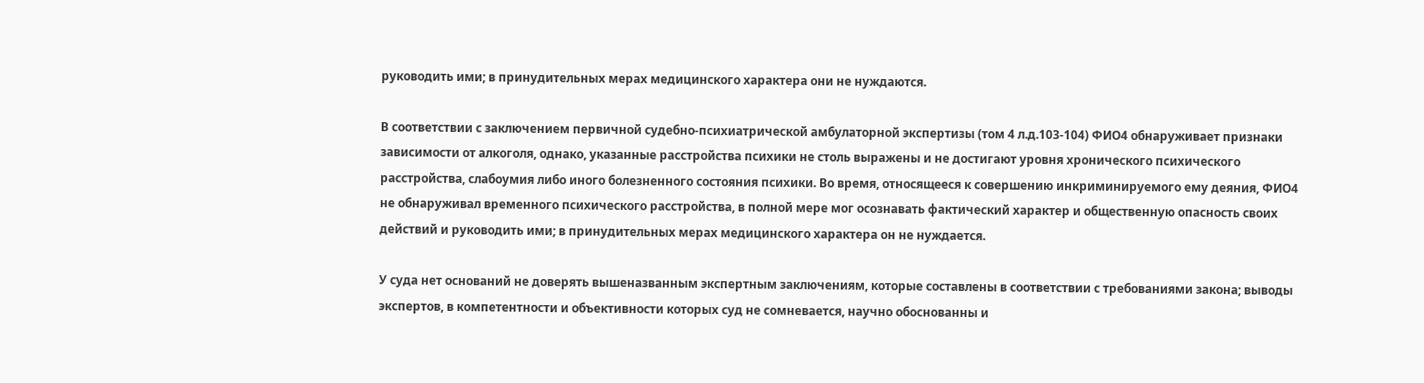руководить ими; в принудительных мерах медицинского характера они не нуждаются.

В соответствии с заключением первичной судебно-психиатрической амбулаторной экспертизы (том 4 л.д.103-104) ФИО4 обнаруживает признаки зависимости от алкоголя, однако, указанные расстройства психики не столь выражены и не достигают уровня хронического психического расстройства, слабоумия либо иного болезненного состояния психики. Во время, относящееся к совершению инкриминируемого ему деяния, ФИО4 не обнаруживал временного психического расстройства, в полной мере мог осознавать фактический характер и общественную опасность своих действий и руководить ими; в принудительных мерах медицинского характера он не нуждается.

У суда нет оснований не доверять вышеназванным экспертным заключениям, которые составлены в соответствии с требованиями закона; выводы экспертов, в компетентности и объективности которых суд не сомневается, научно обоснованны и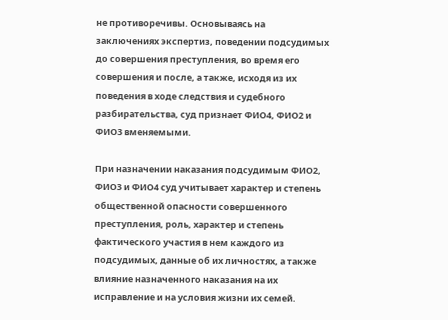не противоречивы. Основываясь на заключениях экспертиз, поведении подсудимых до совершения преступления, во время его совершения и после, а также, исходя из их поведения в ходе следствия и судебного разбирательства, суд признает ФИО4, ФИО2 и ФИО3 вменяемыми.

При назначении наказания подсудимым ФИО2, ФИО3 и ФИО4 суд учитывает характер и степень общественной опасности совершенного преступления, роль, характер и степень фактического участия в нем каждого из подсудимых, данные об их личностях, а также влияние назначенного наказания на их исправление и на условия жизни их семей.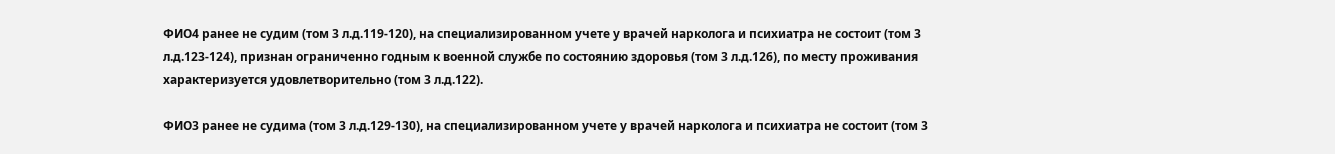ФИО4 ранее не судим (том 3 л.д.119-120), на специализированном учете у врачей нарколога и психиатра не состоит (том 3 л.д.123-124), признан ограниченно годным к военной службе по состоянию здоровья (том 3 л.д.126), по месту проживания характеризуется удовлетворительно (том 3 л.д.122).

ФИО3 ранее не судима (том 3 л.д.129-130), на специализированном учете у врачей нарколога и психиатра не состоит (том 3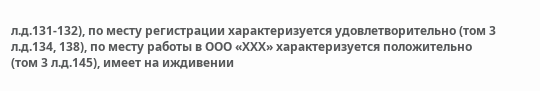л.д.131-132), по месту регистрации характеризуется удовлетворительно (том 3 л.д.134, 138), по месту работы в ООО «ХХХ» характеризуется положительно (том 3 л.д.145), имеет на иждивении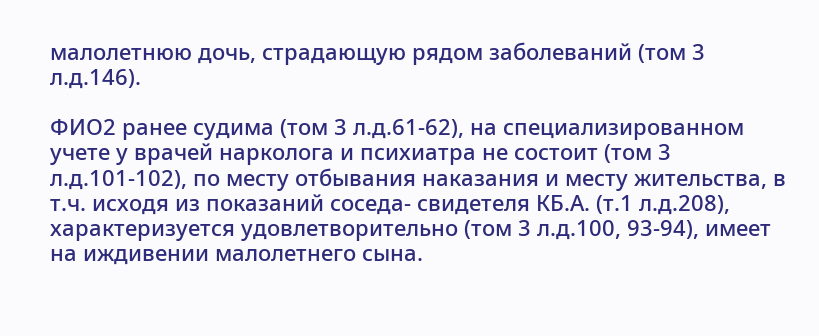малолетнюю дочь, страдающую рядом заболеваний (том 3 л.д.146).

ФИО2 ранее судима (том 3 л.д.61-62), на специализированном учете у врачей нарколога и психиатра не состоит (том 3 л.д.101-102), по месту отбывания наказания и месту жительства, в т.ч. исходя из показаний соседа- свидетеля КБ.А. (т.1 л.д.208), характеризуется удовлетворительно (том 3 л.д.100, 93-94), имеет на иждивении малолетнего сына.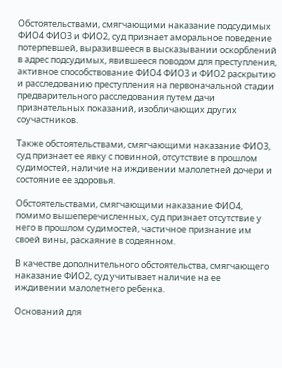Обстоятельствами, смягчающими наказание подсудимых ФИО4 ФИО3 и ФИО2, суд признает аморальное поведение потерпевшей, выразившееся в высказывании оскорблений в адрес подсудимых, явившееся поводом для преступления, активное способствование ФИО4 ФИО3 и ФИО2 раскрытию и расследованию преступления на первоначальной стадии предварительного расследования путем дачи признательных показаний, изобличающих других соучастников.

Также обстоятельствами, смягчающими наказание ФИО3, суд признает ее явку с повинной, отсутствие в прошлом судимостей, наличие на иждивении малолетней дочери и состояние ее здоровья.

Обстоятельствами, смягчающими наказание ФИО4, помимо вышеперечисленных, суд признает отсутствие у него в прошлом судимостей, частичное признание им своей вины, раскаяние в содеянном.

В качестве дополнительного обстоятельства, смягчающего наказание ФИО2, суд учитывает наличие на ее иждивении малолетнего ребенка.

Оснований для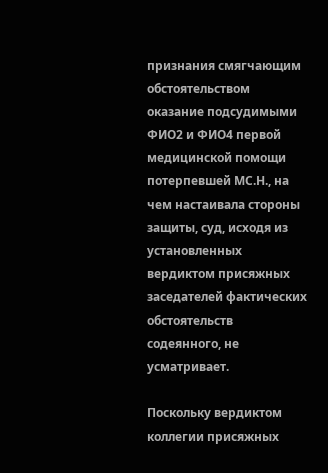признания смягчающим обстоятельством оказание подсудимыми ФИО2 и ФИО4 первой медицинской помощи потерпевшей МС.Н., на чем настаивала стороны защиты, суд, исходя из установленных вердиктом присяжных заседателей фактических обстоятельств содеянного, не усматривает.

Поскольку вердиктом коллегии присяжных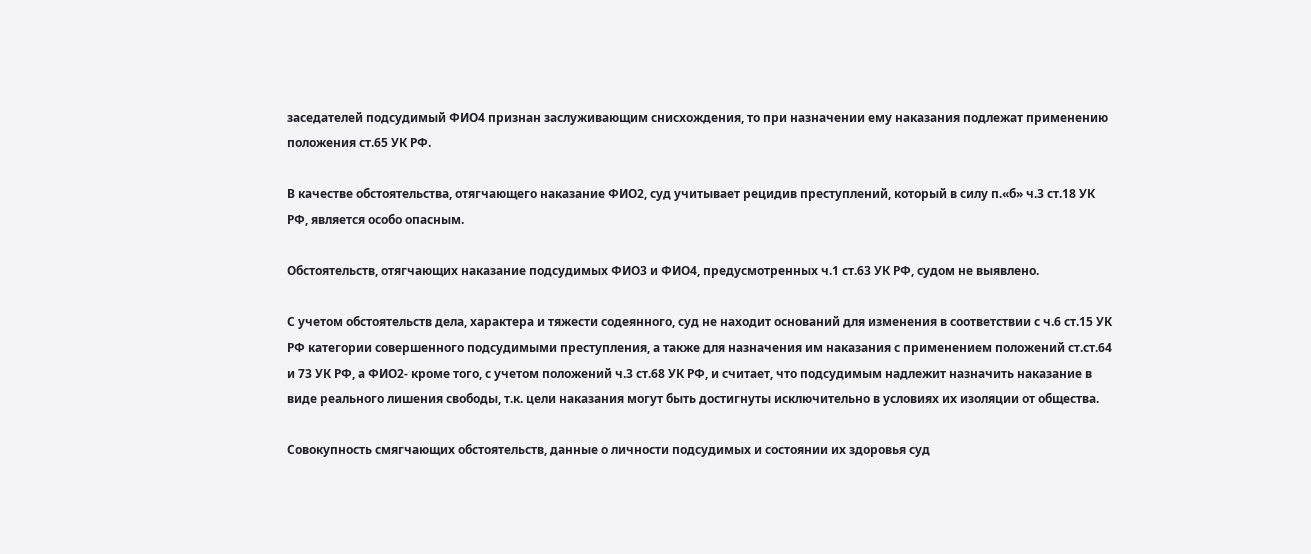заседателей подсудимый ФИО4 признан заслуживающим снисхождения, то при назначении ему наказания подлежат применению положения ст.65 УК РФ.

В качестве обстоятельства, отягчающего наказание ФИО2, суд учитывает рецидив преступлений, который в силу п.«б» ч.3 ст.18 УК РФ, является особо опасным.

Обстоятельств, отягчающих наказание подсудимых ФИО3 и ФИО4, предусмотренных ч.1 ст.63 УК РФ, судом не выявлено.

С учетом обстоятельств дела, характера и тяжести содеянного, суд не находит оснований для изменения в соответствии с ч.6 ст.15 УК РФ категории совершенного подсудимыми преступления, а также для назначения им наказания с применением положений ст.ст.64 и 73 УК РФ, а ФИО2- кроме того, с учетом положений ч.3 ст.68 УК РФ, и считает, что подсудимым надлежит назначить наказание в виде реального лишения свободы, т.к. цели наказания могут быть достигнуты исключительно в условиях их изоляции от общества.

Совокупность смягчающих обстоятельств, данные о личности подсудимых и состоянии их здоровья суд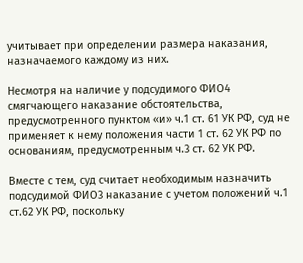учитывает при определении размера наказания, назначаемого каждому из них.

Несмотря на наличие у подсудимого ФИО4 смягчающего наказание обстоятельства, предусмотренного пунктом «и» ч.1 ст. 61 УК РФ, суд не применяет к нему положения части 1 ст. 62 УК РФ по основаниям, предусмотренным ч.3 ст. 62 УК РФ.

Вместе с тем, суд считает необходимым назначить подсудимой ФИО3 наказание с учетом положений ч.1 ст.62 УК РФ, поскольку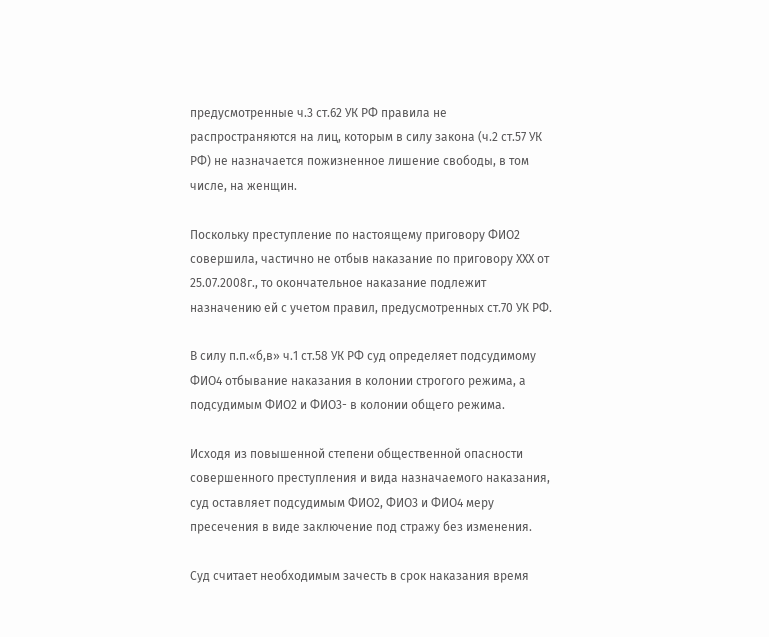предусмотренные ч.3 ст.62 УК РФ правила не распространяются на лиц, которым в силу закона (ч.2 ст.57 УК РФ) не назначается пожизненное лишение свободы, в том числе, на женщин.

Поскольку преступление по настоящему приговору ФИО2 совершила, частично не отбыв наказание по приговору ХХХ от 25.07.2008г., то окончательное наказание подлежит назначению ей с учетом правил, предусмотренных ст.70 УК РФ.

В силу п.п.«б,в» ч.1 ст.58 УК РФ суд определяет подсудимому ФИО4 отбывание наказания в колонии строгого режима, а подсудимым ФИО2 и ФИО3- в колонии общего режима.

Исходя из повышенной степени общественной опасности совершенного преступления и вида назначаемого наказания, суд оставляет подсудимым ФИО2, ФИО3 и ФИО4 меру пресечения в виде заключение под стражу без изменения.

Суд считает необходимым зачесть в срок наказания время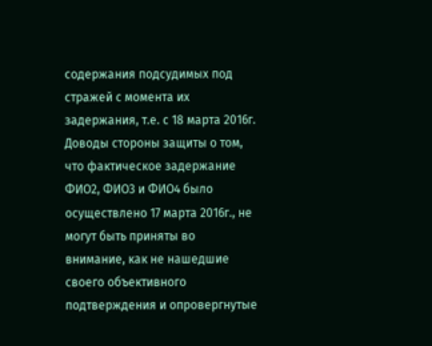содержания подсудимых под стражей с момента их задержания, т.е. с 18 марта 2016г. Доводы стороны защиты о том, что фактическое задержание ФИО2, ФИО3 и ФИО4 было осуществлено 17 марта 2016г., не могут быть приняты во внимание, как не нашедшие своего объективного подтверждения и опровергнутые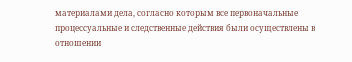материалами дела, согласно которым все первоначальные процессуальные и следственные действия были осуществлены в отношении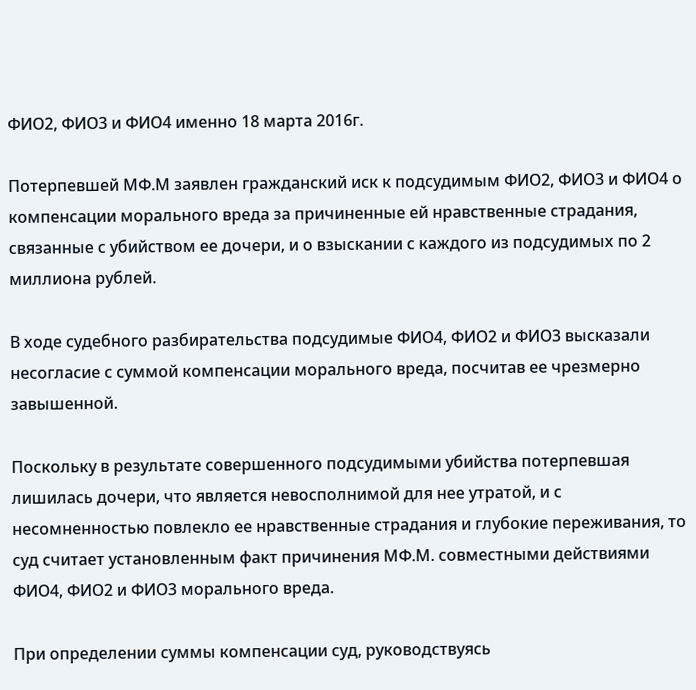ФИО2, ФИО3 и ФИО4 именно 18 марта 2016г.

Потерпевшей МФ.М заявлен гражданский иск к подсудимым ФИО2, ФИО3 и ФИО4 о компенсации морального вреда за причиненные ей нравственные страдания, связанные с убийством ее дочери, и о взыскании с каждого из подсудимых по 2 миллиона рублей.

В ходе судебного разбирательства подсудимые ФИО4, ФИО2 и ФИО3 высказали несогласие с суммой компенсации морального вреда, посчитав ее чрезмерно завышенной.

Поскольку в результате совершенного подсудимыми убийства потерпевшая лишилась дочери, что является невосполнимой для нее утратой, и с несомненностью повлекло ее нравственные страдания и глубокие переживания, то суд считает установленным факт причинения МФ.М. совместными действиями ФИО4, ФИО2 и ФИО3 морального вреда.

При определении суммы компенсации суд, руководствуясь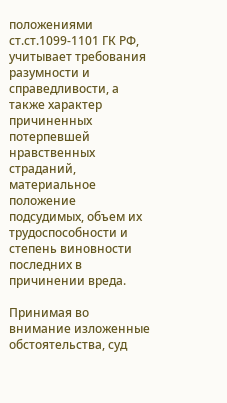положениями ст.ст.1099-1101 ГК РФ, учитывает требования разумности и справедливости, а также характер причиненных потерпевшей нравственных страданий, материальное положение подсудимых, объем их трудоспособности и степень виновности последних в причинении вреда.

Принимая во внимание изложенные обстоятельства, суд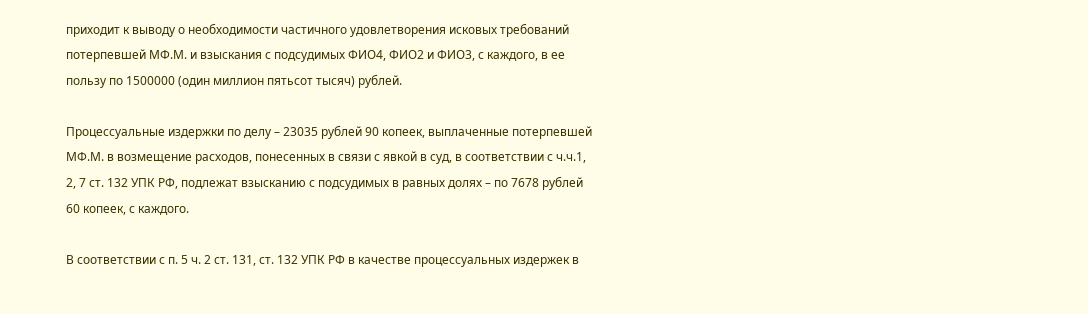приходит к выводу о необходимости частичного удовлетворения исковых требований потерпевшей МФ.М. и взыскания с подсудимых ФИО4, ФИО2 и ФИО3, с каждого, в ее пользу по 1500000 (один миллион пятьсот тысяч) рублей.

Процессуальные издержки по делу – 23035 рублей 90 копеек, выплаченные потерпевшей МФ.М. в возмещение расходов, понесенных в связи с явкой в суд, в соответствии с ч.ч.1, 2, 7 ст. 132 УПК РФ, подлежат взысканию с подсудимых в равных долях – по 7678 рублей 60 копеек, с каждого.

В соответствии с п. 5 ч. 2 ст. 131, ст. 132 УПК РФ в качестве процессуальных издержек в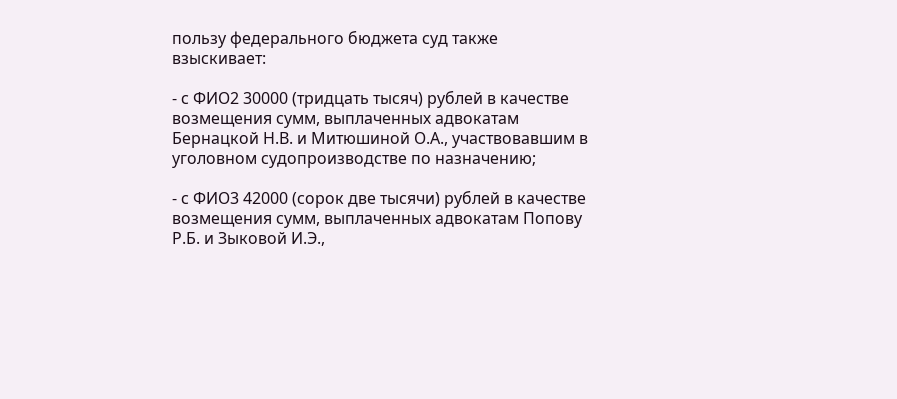пользу федерального бюджета суд также взыскивает:

- с ФИО2 30000 (тридцать тысяч) рублей в качестве возмещения сумм, выплаченных адвокатам Бернацкой Н.В. и Митюшиной О.А., участвовавшим в уголовном судопроизводстве по назначению;

- с ФИО3 42000 (сорок две тысячи) рублей в качестве возмещения сумм, выплаченных адвокатам Попову Р.Б. и Зыковой И.Э.,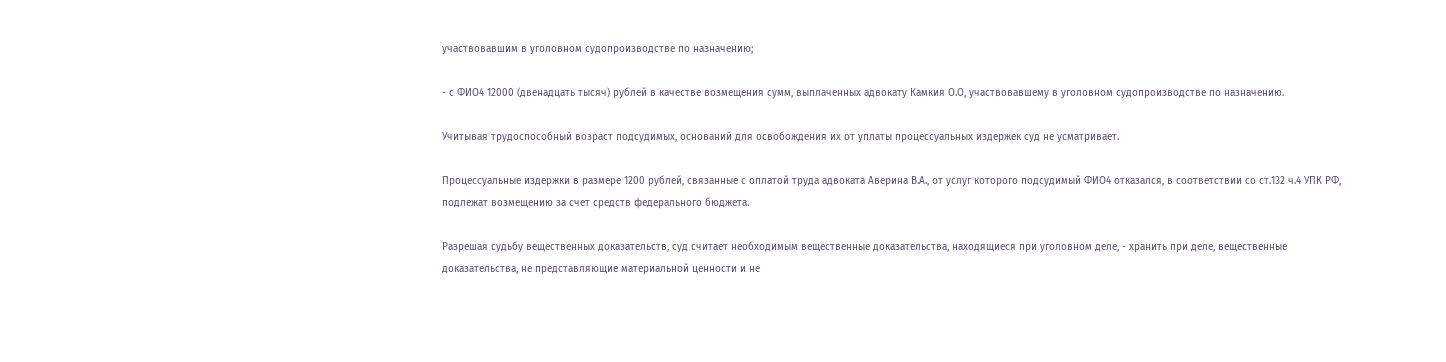участвовавшим в уголовном судопроизводстве по назначению;

- с ФИО4 12000 (двенадцать тысяч) рублей в качестве возмещения сумм, выплаченных адвокату Камкия О.О, участвовавшему в уголовном судопроизводстве по назначению.

Учитывая трудоспособный возраст подсудимых, оснований для освобождения их от уплаты процессуальных издержек суд не усматривает.

Процессуальные издержки в размере 1200 рублей, связанные с оплатой труда адвоката Аверина В.А., от услуг которого подсудимый ФИО4 отказался, в соответствии со ст.132 ч.4 УПК РФ, подлежат возмещению за счет средств федерального бюджета.

Разрешая судьбу вещественных доказательств, суд считает необходимым вещественные доказательства, находящиеся при уголовном деле, - хранить при деле, вещественные доказательства, не представляющие материальной ценности и не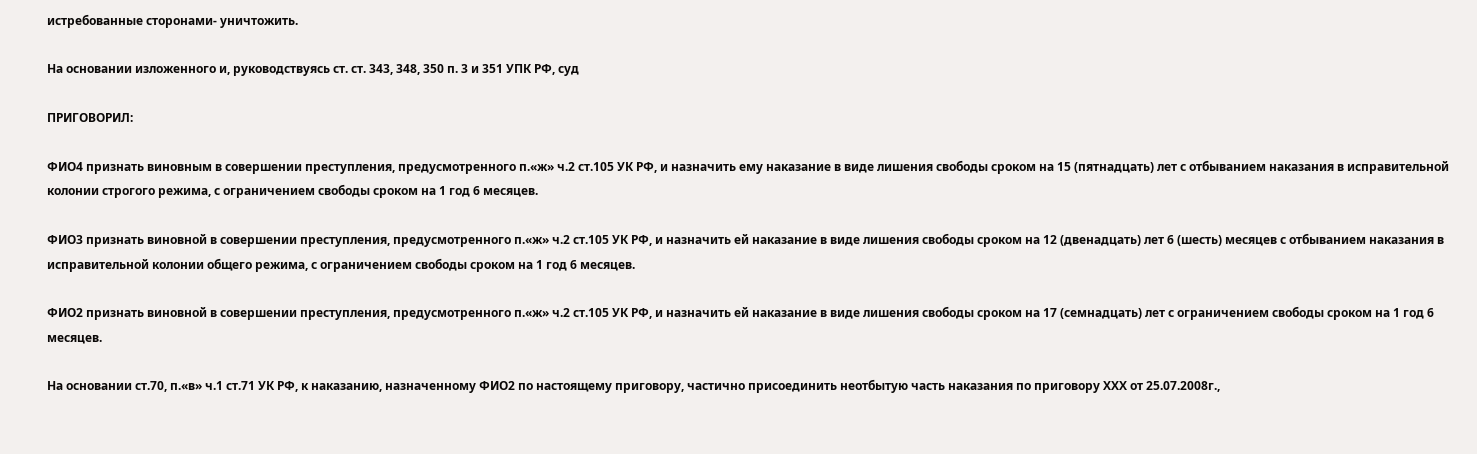истребованные сторонами- уничтожить.

На основании изложенного и, руководствуясь ст. ст. 343, 348, 350 п. 3 и 351 УПК РФ, суд

ПРИГОВОРИЛ:

ФИО4 признать виновным в совершении преступления, предусмотренного п.«ж» ч.2 ст.105 УК РФ, и назначить ему наказание в виде лишения свободы сроком на 15 (пятнадцать) лет с отбыванием наказания в исправительной колонии строгого режима, с ограничением свободы сроком на 1 год 6 месяцев.

ФИО3 признать виновной в совершении преступления, предусмотренного п.«ж» ч.2 ст.105 УК РФ, и назначить ей наказание в виде лишения свободы сроком на 12 (двенадцать) лет 6 (шесть) месяцев с отбыванием наказания в исправительной колонии общего режима, с ограничением свободы сроком на 1 год 6 месяцев.

ФИО2 признать виновной в совершении преступления, предусмотренного п.«ж» ч.2 ст.105 УК РФ, и назначить ей наказание в виде лишения свободы сроком на 17 (семнадцать) лет с ограничением свободы сроком на 1 год 6 месяцев.

На основании ст.70, п.«в» ч.1 ст.71 УК РФ, к наказанию, назначенному ФИО2 по настоящему приговору, частично присоединить неотбытую часть наказания по приговору ХХХ от 25.07.2008г.,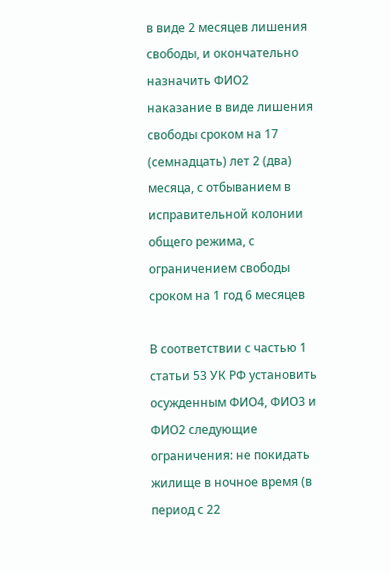в виде 2 месяцев лишения свободы, и окончательно назначить ФИО2 наказание в виде лишения свободы сроком на 17 (семнадцать) лет 2 (два) месяца, с отбыванием в исправительной колонии общего режима, с ограничением свободы сроком на 1 год 6 месяцев

В соответствии с частью 1 статьи 53 УК РФ установить осужденным ФИО4, ФИО3 и ФИО2 следующие ограничения: не покидать жилище в ночное время (в период с 22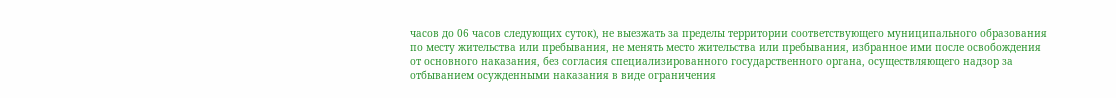часов до 06 часов следующих суток), не выезжать за пределы территории соответствующего муниципального образования по месту жительства или пребывания, не менять место жительства или пребывания, избранное ими после освобождения от основного наказания, без согласия специализированного государственного органа, осуществляющего надзор за отбыванием осужденными наказания в виде ограничения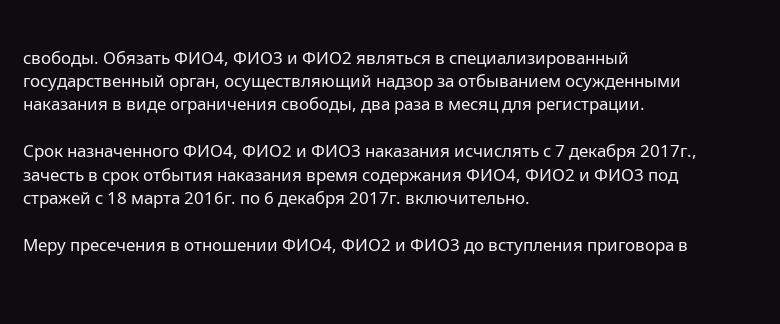свободы. Обязать ФИО4, ФИО3 и ФИО2 являться в специализированный государственный орган, осуществляющий надзор за отбыванием осужденными наказания в виде ограничения свободы, два раза в месяц для регистрации.

Срок назначенного ФИО4, ФИО2 и ФИО3 наказания исчислять с 7 декабря 2017г., зачесть в срок отбытия наказания время содержания ФИО4, ФИО2 и ФИО3 под стражей с 18 марта 2016г. по 6 декабря 2017г. включительно.

Меру пресечения в отношении ФИО4, ФИО2 и ФИО3 до вступления приговора в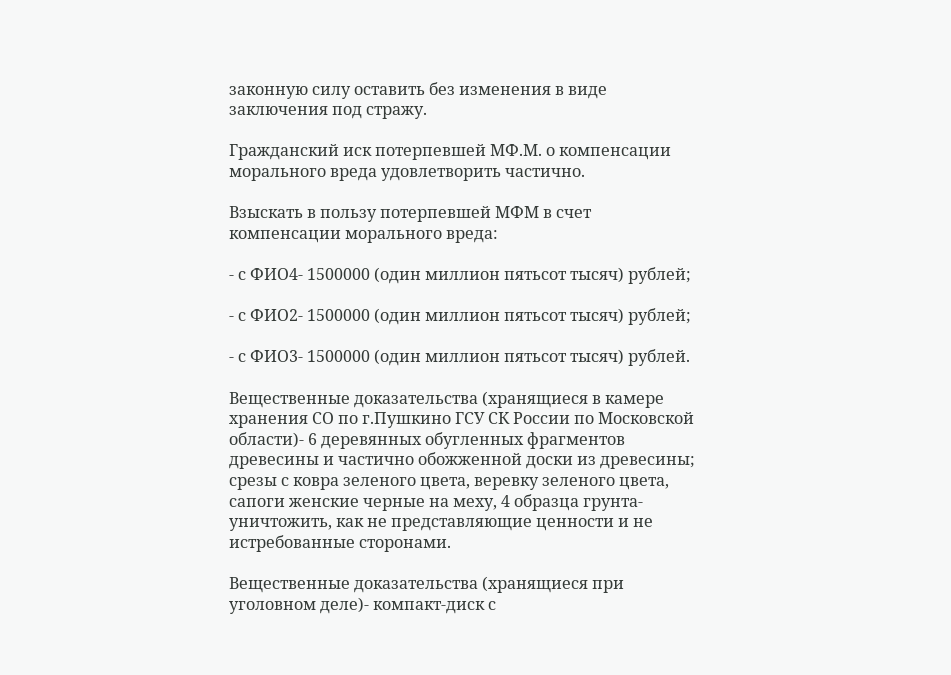законную силу оставить без изменения в виде заключения под стражу.

Гражданский иск потерпевшей МФ.М. о компенсации морального вреда удовлетворить частично.

Взыскать в пользу потерпевшей МФМ в счет компенсации морального вреда:

- с ФИО4- 1500000 (один миллион пятьсот тысяч) рублей;

- с ФИО2- 1500000 (один миллион пятьсот тысяч) рублей;

- с ФИО3- 1500000 (один миллион пятьсот тысяч) рублей.

Вещественные доказательства (хранящиеся в камере хранения СО по г.Пушкино ГСУ СК России по Московской области)- 6 деревянных обугленных фрагментов древесины и частично обожженной доски из древесины; срезы с ковра зеленого цвета, веревку зеленого цвета, сапоги женские черные на меху, 4 образца грунта- уничтожить, как не представляющие ценности и не истребованные сторонами.

Вещественные доказательства (хранящиеся при уголовном деле)- компакт-диск с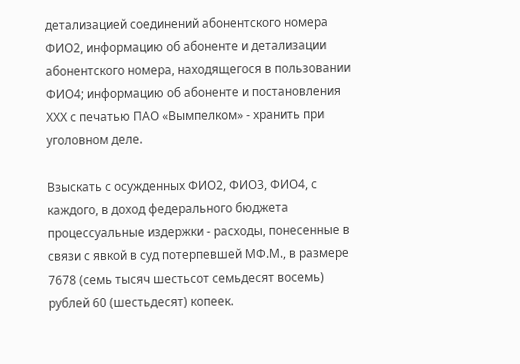детализацией соединений абонентского номера ФИО2, информацию об абоненте и детализации абонентского номера, находящегося в пользовании ФИО4; информацию об абоненте и постановления ХХХ с печатью ПАО «Вымпелком» - хранить при уголовном деле.

Взыскать с осужденных ФИО2, ФИО3, ФИО4, с каждого, в доход федерального бюджета процессуальные издержки - расходы, понесенные в связи с явкой в суд потерпевшей МФ.М., в размере 7678 (семь тысяч шестьсот семьдесят восемь) рублей 60 (шестьдесят) копеек.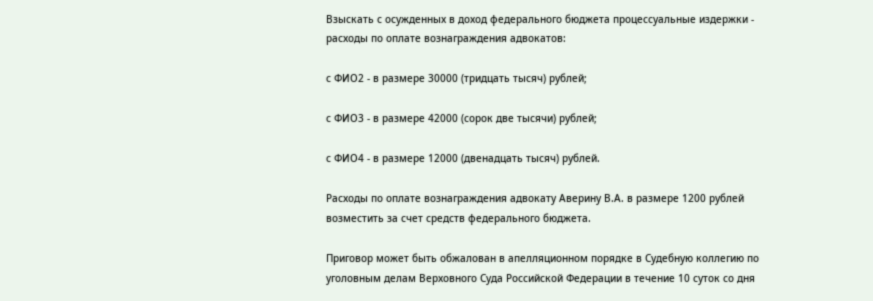Взыскать с осужденных в доход федерального бюджета процессуальные издержки - расходы по оплате вознаграждения адвокатов:

с ФИО2 - в размере 30000 (тридцать тысяч) рублей;

с ФИО3 - в размере 42000 (сорок две тысячи) рублей;

с ФИО4 - в размере 12000 (двенадцать тысяч) рублей.

Расходы по оплате вознаграждения адвокату Аверину В.А. в размере 1200 рублей возместить за счет средств федерального бюджета.

Приговор может быть обжалован в апелляционном порядке в Судебную коллегию по уголовным делам Верховного Суда Российской Федерации в течение 10 суток со дня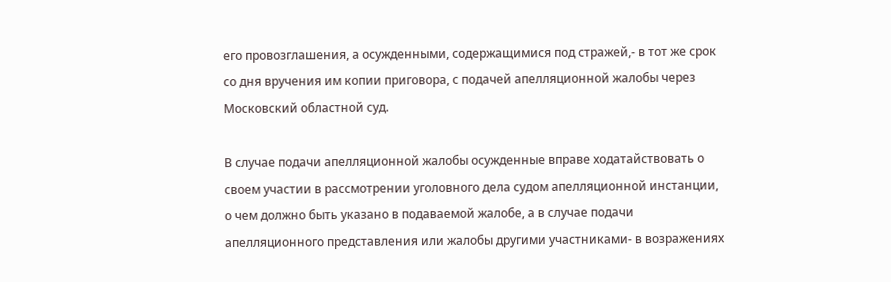его провозглашения, а осужденными, содержащимися под стражей,- в тот же срок со дня вручения им копии приговора, с подачей апелляционной жалобы через Московский областной суд.

В случае подачи апелляционной жалобы осужденные вправе ходатайствовать о своем участии в рассмотрении уголовного дела судом апелляционной инстанции, о чем должно быть указано в подаваемой жалобе, а в случае подачи апелляционного представления или жалобы другими участниками- в возражениях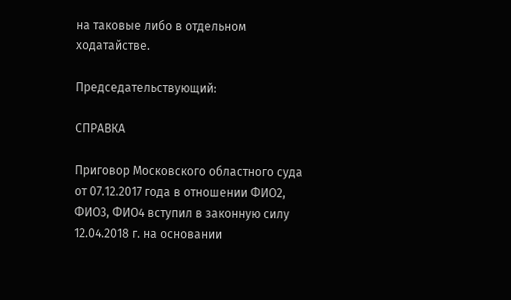на таковые либо в отдельном ходатайстве.

Председательствующий:

СПРАВКА

Приговор Московского областного суда от 07.12.2017 года в отношении ФИО2, ФИО3, ФИО4 вступил в законную силу 12.04.2018 г. на основании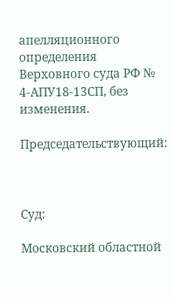апелляционного определения Верховного суда РФ № 4-АПУ18-13СП, без изменения.

Председательствующий:



Суд:

Московский областной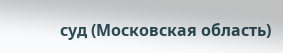суд (Московская область)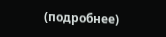(подробнее)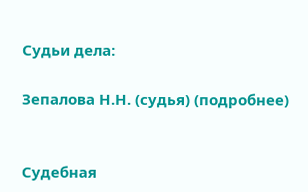Судьи дела:

Зепалова Н.Н. (судья) (подробнее)


Судебная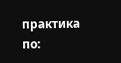практика по: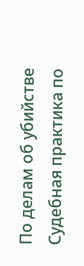По делам об убийстве
Судебная практика по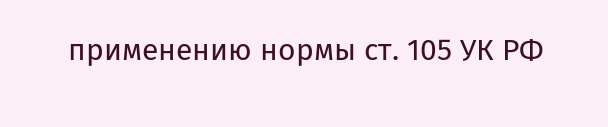применению нормы ст. 105 УК РФ